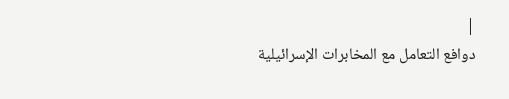|
دوافع التعامل مع المخابرات الإسرائيلية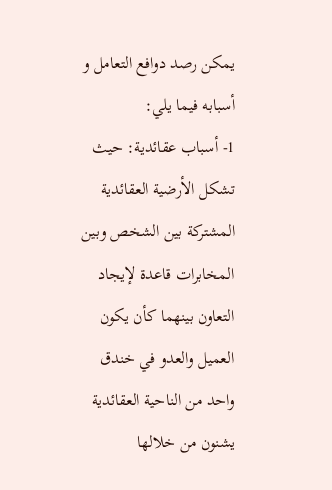يمكن رصد دوافع التعامل و أسبابه فيما يلي:
1- أسباب عقائدية: حيث تشكل الأرضية العقائدية المشتركة بين الشخص وبين المخابرات قاعدة لإيجاد التعاون بينهما كأن يكون العميل والعدو في خندق واحد من الناحية العقائدية يشنون من خلالها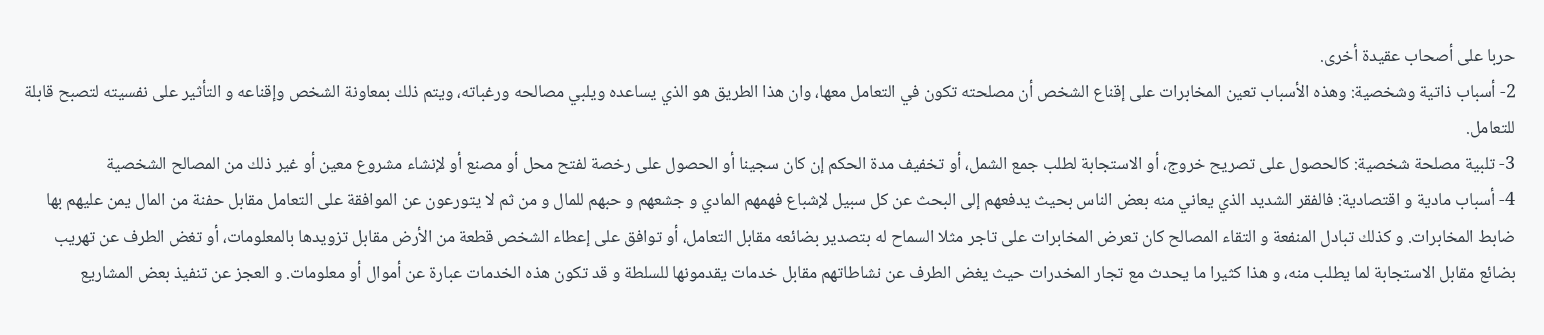حربا على أصحاب عقيدة أخرى.
2- أسباب ذاتية وشخصية: وهذه الأسباب تعين المخابرات على إقناع الشخص أن مصلحته تكون في التعامل معها، وان هذا الطريق هو الذي يساعده ويلبي مصالحه ورغباته، ويتم ذلك بمعاونة الشخص وإقناعه و التأثير على نفسيته لتصبح قابلة للتعامل.
3- تلبية مصلحة شخصية: كالحصول على تصريح خروج، أو الاستجابة لطلب جمع الشمل، أو تخفيف مدة الحكم إن كان سجينا أو الحصول على رخصة لفتح محل أو مصنع أو لإنشاء مشروع معين أو غير ذلك من المصالح الشخصية
4- أسباب مادية و اقتصادية: فالفقر الشديد الذي يعاني منه بعض الناس بحيث يدفعهم إلى البحث عن كل سبيل لإشباع فهمهم المادي و جشعهم و حبهم للمال و من ثم لا يتورعون عن الموافقة على التعامل مقابل حفنة من المال يمن عليهم بها ضابط المخابرات. و كذلك تبادل المنفعة و التقاء المصالح كان تعرض المخابرات على تاجر مثلا السماح له بتصدير بضائعه مقابل التعامل، أو توافق على إعطاء الشخص قطعة من الأرض مقابل تزويدها بالمعلومات، أو تغض الطرف عن تهريب بضائع مقابل الاستجابة لما يطلب منه، و هذا كثيرا ما يحدث مع تجار المخدرات حيث يغض الطرف عن نشاطاتهم مقابل خدمات يقدمونها للسلطة و قد تكون هذه الخدمات عبارة عن أموال أو معلومات. و العجز عن تنفيذ بعض المشاريع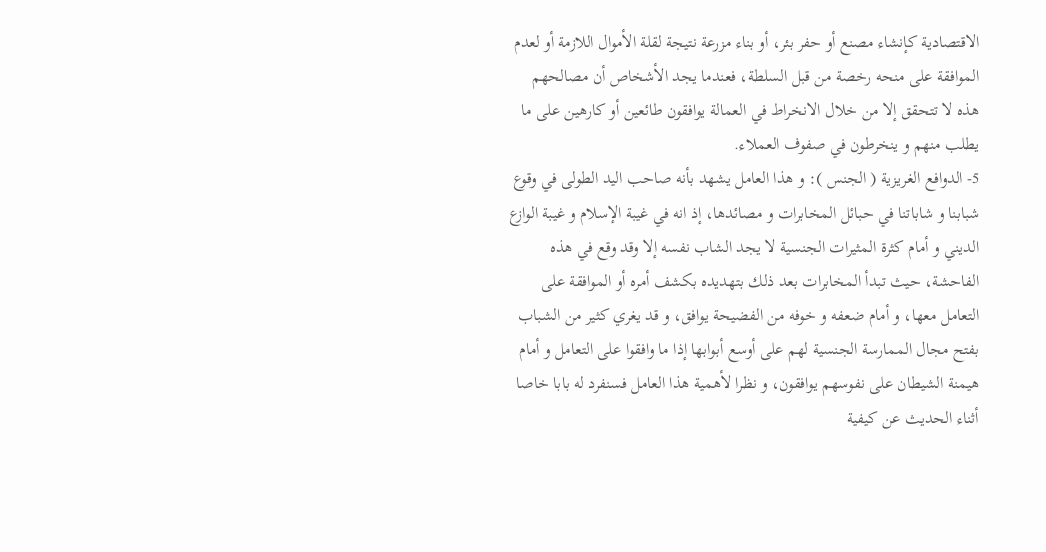الاقتصادية كإنشاء مصنع أو حفر بئر، أو بناء مزرعة نتيجة لقلة الأموال اللازمة أو لعدم الموافقة على منحه رخصة من قبل السلطة، فعندما يجد الأشخاص أن مصالحهم هذه لا تتحقق إلا من خلال الانخراط في العمالة يوافقون طائعين أو كارهين على ما يطلب منهم و ينخرطون في صفوف العملاء.
5- الدوافع الغريزية ( الجنس ): و هذا العامل يشهد بأنه صاحب اليد الطولى في وقوع شبابنا و شاباتنا في حبائل المخابرات و مصائدها، إذ انه في غيبة الإسلام و غيبة الوازع الديني و أمام كثرة المثيرات الجنسية لا يجد الشاب نفسه إلا وقد وقع في هذه الفاحشة، حيث تبدأ المخابرات بعد ذلك بتهديده بكشف أمره أو الموافقة على التعامل معها، و أمام ضعفه و خوفه من الفضيحة يوافق، و قد يغري كثير من الشباب بفتح مجال الممارسة الجنسية لهم على أوسع أبوابها إذا ما وافقوا على التعامل و أمام هيمنة الشيطان على نفوسهم يوافقون، و نظرا لأهمية هذا العامل فسنفرد له بابا خاصا أثناء الحديث عن كيفية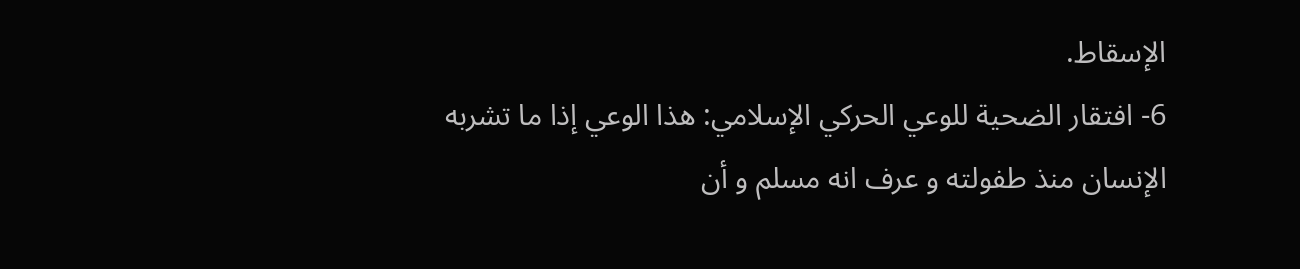الإسقاط.
6- افتقار الضحية للوعي الحركي الإسلامي: هذا الوعي إذا ما تشربه الإنسان منذ طفولته و عرف انه مسلم و أن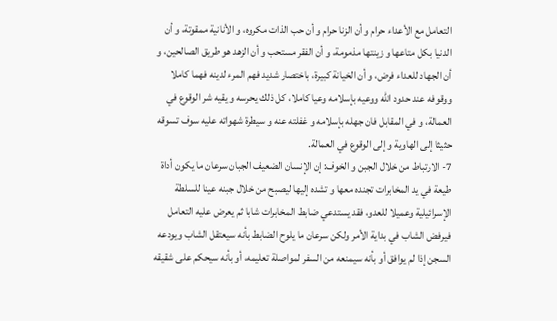التعامل مع الأعداء حرام و أن الزنا حرام و أن حب الذات مكروه، و الأنانية ممقوتة، و أن الدنيا بكل متاعها و زينتها مذمومة، و أن الفقر مستحب و أن الزهد هو طريق الصالحين، و أن الجهاد للعداء فرض، و أن الخيانة كبيرة، باختصار شديد فهم المرء لدينه فهما كاملا ووقوفه عند حدود الله ووعيه بإسلامه وعيا كاملا، كل ذلك يحرسه و يقيه شر الوقوع في العمالة، و في المقابل فان جهله بإسلامه و غفلته عنه و سيطرة شهواته عليه سوف تسوقه حثيثا إلى الهاوية و إلى الوقوع في العمالة.
7- الارتباط من خلال الجبن و الخوف: إن الإنسان الضعيف الجبان سرعان ما يكون أداة طيعة في يد المخابرات تجنده معها و تشده إليها ليصبح من خلال جبنه عينا للسلطة الإسرائيلية وعميلا للعدو، فقد يستدعي ضابط المخابرات شابا ثم يعرض عليه التعامل فيرفض الشاب في بداية الأمر ولكن سرعان ما يلوح الضابط بأنه سيعتقل الشاب ويودعه السجن إذا لم يوافق أو بأنه سيمنعه من السفر لمواصلة تعليمه، أو بأنه سيحكم على شقيقه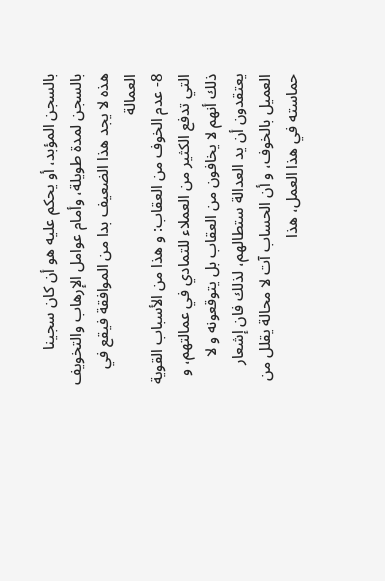بالسجن المؤبد، أو يحكم عليه هو أن كان سجينا بالسجن لمدة طويلة، وأمام عوامل الإرهاب والتخويف هذه لا يجد هذا الضعيف بدا من الموافقة فيقع في العمالة
8- عدم الخوف من العقاب: و هذا من الأسباب القوية التي تدفع الكثير من العملاء للتمادي في عمالتهم، و ذلك أنهم لا يخافون من العقاب بل يتوقعونه و لا يعتقدون أن يد العدالة ستطالهم، لذلك فان إشعار العميل بالخوف، و أن الحساب آت لا محالة يقلل من حماسته في هذا العمل، هذا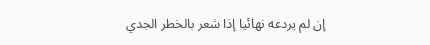إن لم يردعه نهائيا إذا شعر بالخطر الجدي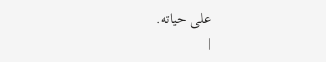على حياته.
|